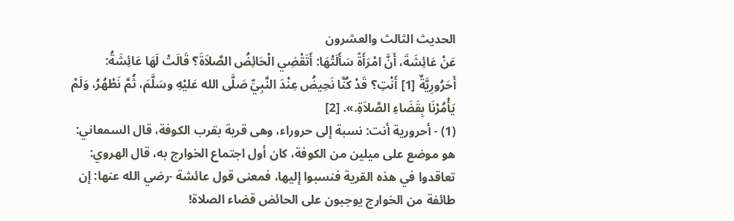الحديث الثالث والعشرون
عَنْ عَائِشَةَ، أَنَّ امْرَأَةً سَأَلَتْهَا: أَتَقْضِي الْحَائِضُ الصَّلاَةَ؟ قَالَتْ لَهَا عَائِشَةُ: أَحَرُورِيَّةٌ [1] أَنْتِ؟ قَدْ كُنَّا نَحِيضُ عِنْدَ النَّبِيِّ صَلَّى الله عَليْهِ وسَلَّمَ، ثُمَّ نَطْهُرُ، وَلَمْ يَأْمُرْنَا بِقَضَاءِ الصَّلاَةِ.». [2]
(1) - أحرورية أنت: نسبة إلى حروراء، وهى قرية بقرب الكوفة، قال السمعاني: هو موضع على ميلين من الكوفة، كان أول اجتماع الخوارج به، قال الهروي: تعاقدوا في هذه القرية فنسبوا إليها، فمعنى قول عائشة -رضي الله عنها: إن طائفة من الخوارج يوجبون على الحائض قضاء الصلاة!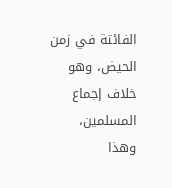الفائتة في زمن الحيض، وهو خلاف إجماع المسلمين، وهذا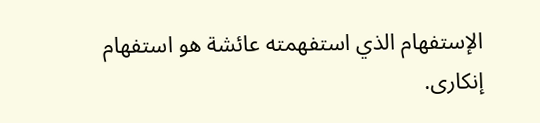الإستفهام الذي استفهمته عائشة هو استفهام إنكارى.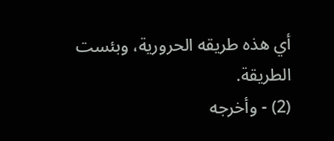أي هذه طريقه الحرورية، وبئست الطريقة.
(2) - وأخرجه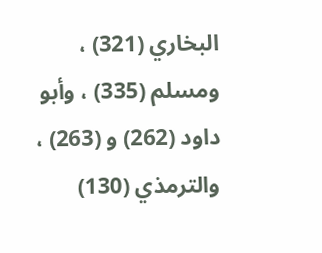البخاري (321) ، ومسلم (335) ، وأبو داود (262) و (263) ، والترمذي (130)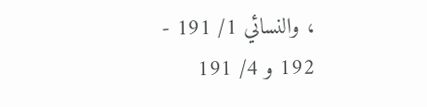، والنسائي 1/ 191 - 192 و 4/ 191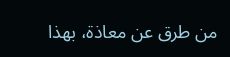من طرق عن معاذة، بهذا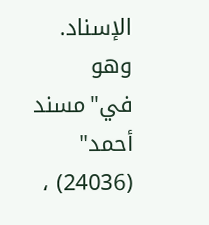الإسناد. وهو في"مسند أحمد" (24036) ،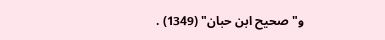و"صحيح ابن حبان" (1349) .